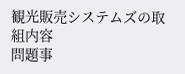観光販売システムズの取組内容
問題事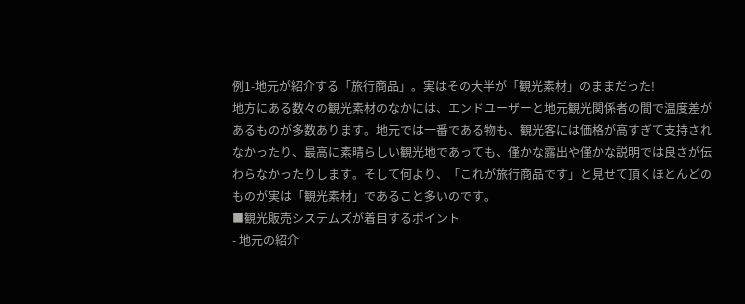例1-地元が紹介する「旅行商品」。実はその大半が「観光素材」のままだった!
地方にある数々の観光素材のなかには、エンドユーザーと地元観光関係者の間で温度差があるものが多数あります。地元では一番である物も、観光客には価格が高すぎて支持されなかったり、最高に素晴らしい観光地であっても、僅かな露出や僅かな説明では良さが伝わらなかったりします。そして何より、「これが旅行商品です」と見せて頂くほとんどのものが実は「観光素材」であること多いのです。
■観光販売システムズが着目するポイント
- 地元の紹介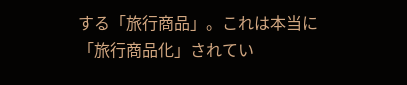する「旅行商品」。これは本当に「旅行商品化」されてい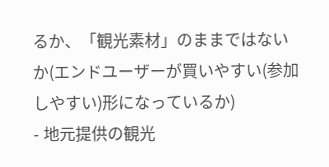るか、「観光素材」のままではないか(エンドユーザーが買いやすい(参加しやすい)形になっているか)
- 地元提供の観光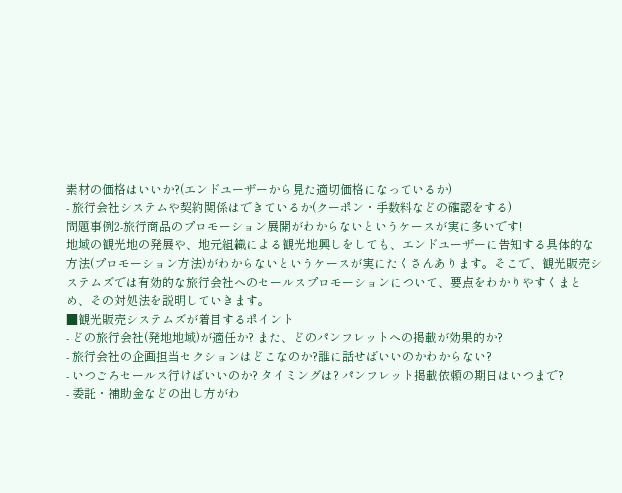素材の価格はいいか?(エンドユーザーから見た適切価格になっているか)
- 旅行会社システムや契約関係はできているか(クーポン・手数料などの確認をする)
問題事例2-旅行商品のプロモーション展開がわからないというケースが実に多いです!
地域の観光地の発展や、地元組織による観光地興しをしても、エンドユーザーに告知する具体的な方法(プロモーション方法)がわからないというケースが実にたくさんあります。そこで、観光販売システムズでは有効的な旅行会社へのセールスプロモーションについて、要点をわかりやすくまとめ、その対処法を説明していきます。
■観光販売システムズが着目するポイント
- どの旅行会社(発地地域)が適任か? また、どのパンフレットへの掲載が効果的か?
- 旅行会社の企画担当セクションはどこなのか?誰に話せばいいのかわからない?
- いつごろセールス行けばいいのか? タイミングは? パンフレット掲載依頼の期日はいつまで?
- 委託・補助金などの出し方がわ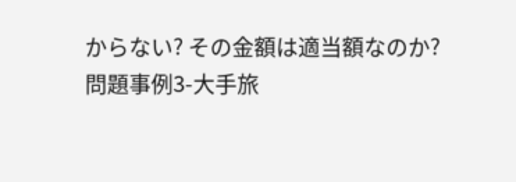からない? その金額は適当額なのか?
問題事例3-大手旅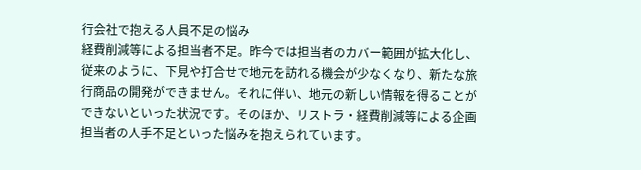行会社で抱える人員不足の悩み
経費削減等による担当者不足。昨今では担当者のカバー範囲が拡大化し、従来のように、下見や打合せで地元を訪れる機会が少なくなり、新たな旅行商品の開発ができません。それに伴い、地元の新しい情報を得ることができないといった状況です。そのほか、リストラ・経費削減等による企画担当者の人手不足といった悩みを抱えられています。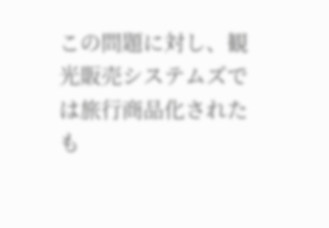この問題に対し、観光販売システムズでは旅行商品化されたも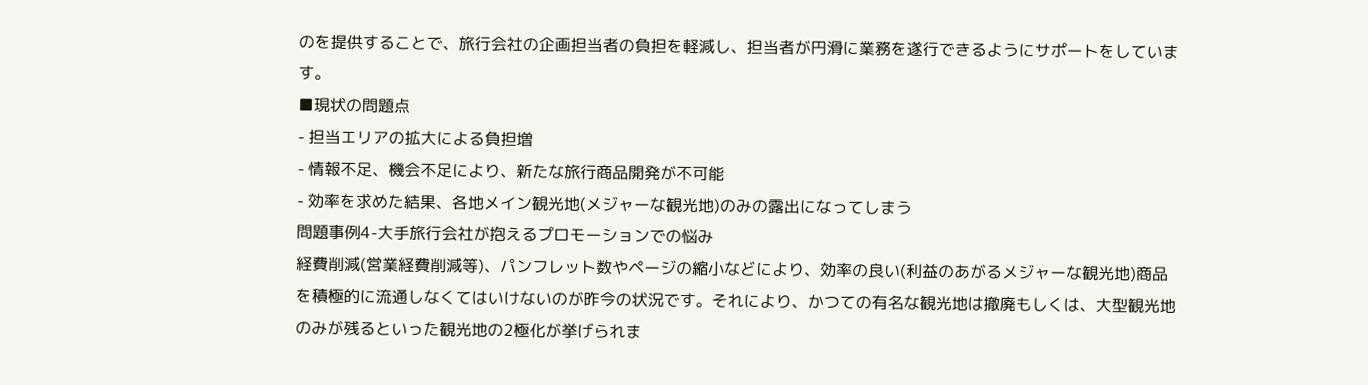のを提供することで、旅行会社の企画担当者の負担を軽減し、担当者が円滑に業務を遂行できるようにサポートをしています。
■現状の問題点
- 担当エリアの拡大による負担増
- 情報不足、機会不足により、新たな旅行商品開発が不可能
- 効率を求めた結果、各地メイン観光地(メジャーな観光地)のみの露出になってしまう
問題事例4-大手旅行会社が抱えるプロモーションでの悩み
経費削減(営業経費削減等)、パンフレット数やページの縮小などにより、効率の良い(利益のあがるメジャーな観光地)商品を積極的に流通しなくてはいけないのが昨今の状況です。それにより、かつての有名な観光地は撤廃もしくは、大型観光地のみが残るといった観光地の2極化が挙げられま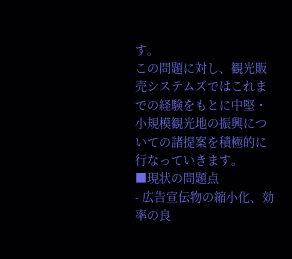す。
この問題に対し、観光販売システムズではこれまでの経験をもとに中堅・小規模観光地の振興についての諸提案を積極的に行なっていきます。
■現状の問題点
- 広告宣伝物の縮小化、効率の良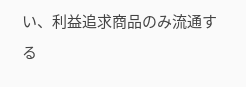い、利益追求商品のみ流通する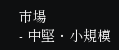市場
- 中堅・小規模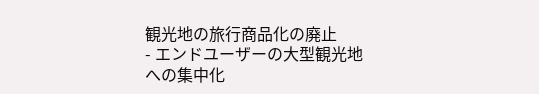観光地の旅行商品化の廃止
- エンドユーザーの大型観光地への集中化